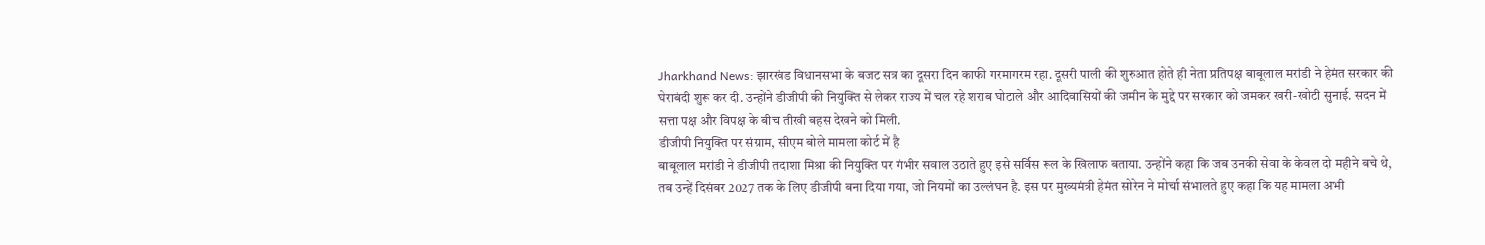Jharkhand News: झारखंड विधानसभा के बजट सत्र का दूसरा दिन काफी गरमागरम रहा. दूसरी पाली की शुरुआत होते ही नेता प्रतिपक्ष बाबूलाल मरांडी ने हेमंत सरकार की घेराबंदी शुरू कर दी. उन्होंने डीजीपी की नियुक्ति से लेकर राज्य में चल रहे शराब घोटाले और आदिवासियों की जमीन के मुद्दे पर सरकार को जमकर खरी-खोटी सुनाई. सदन में सत्ता पक्ष और विपक्ष के बीच तीखी बहस देखने को मिली.
डीजीपी नियुक्ति पर संग्राम, सीएम बोले मामला कोर्ट में है
बाबूलाल मरांडी ने डीजीपी तदाशा मिश्रा की नियुक्ति पर गंभीर सवाल उठाते हुए इसे सर्विस रूल के खिलाफ बताया. उन्होंने कहा कि जब उनकी सेवा के केवल दो महीने बचे थे, तब उन्हें दिसंबर 2027 तक के लिए डीजीपी बना दिया गया, जो नियमों का उल्लंघन है. इस पर मुख्यमंत्री हेमंत सोरेन ने मोर्चा संभालते हुए कहा कि यह मामला अभी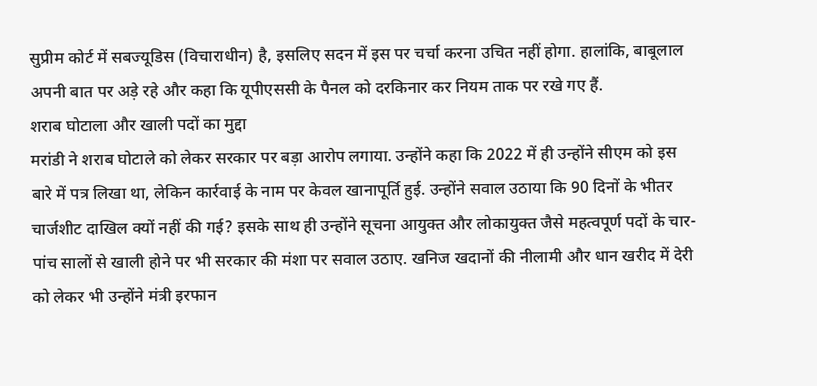सुप्रीम कोर्ट में सबज्यूडिस (विचाराधीन) है, इसलिए सदन में इस पर चर्चा करना उचित नहीं होगा. हालांकि, बाबूलाल अपनी बात पर अड़े रहे और कहा कि यूपीएससी के पैनल को दरकिनार कर नियम ताक पर रखे गए हैं.
शराब घोटाला और खाली पदों का मुद्दा
मरांडी ने शराब घोटाले को लेकर सरकार पर बड़ा आरोप लगाया. उन्होंने कहा कि 2022 में ही उन्होंने सीएम को इस बारे में पत्र लिखा था, लेकिन कार्रवाई के नाम पर केवल खानापूर्ति हुई. उन्होंने सवाल उठाया कि 90 दिनों के भीतर चार्जशीट दाखिल क्यों नहीं की गई? इसके साथ ही उन्होंने सूचना आयुक्त और लोकायुक्त जैसे महत्वपूर्ण पदों के चार-पांच सालों से खाली होने पर भी सरकार की मंशा पर सवाल उठाए. खनिज खदानों की नीलामी और धान खरीद में देरी को लेकर भी उन्होंने मंत्री इरफान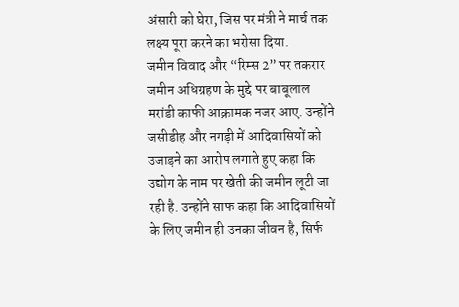अंसारी को घेरा, जिस पर मंत्री ने मार्च तक लक्ष्य पूरा करने का भरोसा दिया.
जमीन विवाद और “रिम्स 2” पर तकरार
जमीन अधिग्रहण के मुद्दे पर बाबूलाल मरांडी काफी आक्रामक नजर आए. उन्होंने जसीडीह और नगड़ी में आदिवासियों को उजाड़ने का आरोप लगाते हुए कहा कि उद्योग के नाम पर खेती की जमीन लूटी जा रही है. उन्होंने साफ कहा कि आदिवासियों के लिए जमीन ही उनका जीवन है, सिर्फ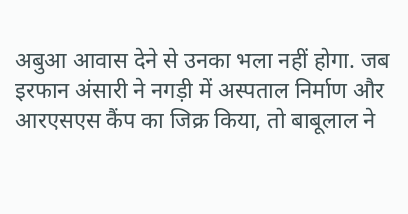अबुआ आवास देने से उनका भला नहीं होगा. जब इरफान अंसारी ने नगड़ी में अस्पताल निर्माण और आरएसएस कैंप का जिक्र किया, तो बाबूलाल ने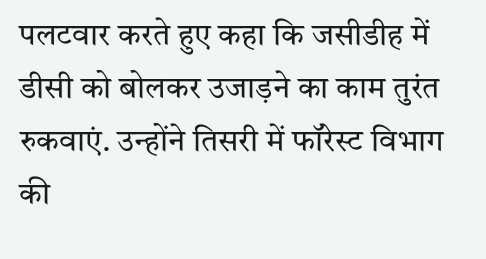पलटवार करते हुए कहा कि जसीडीह में डीसी को बोलकर उजाड़ने का काम तुरंत रुकवाएं. उन्होंने तिसरी में फॉरेस्ट विभाग की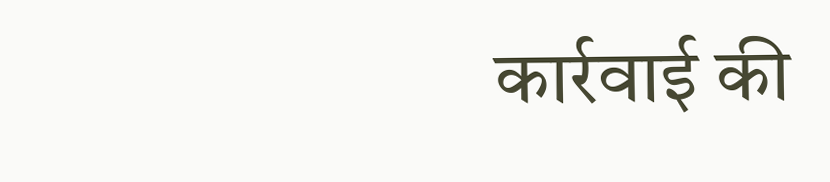कार्रवाई की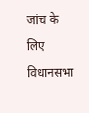जांच के लिए विधानसभा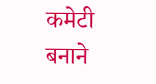कमेटी बनाने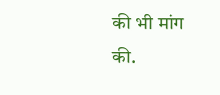की भी मांग की.